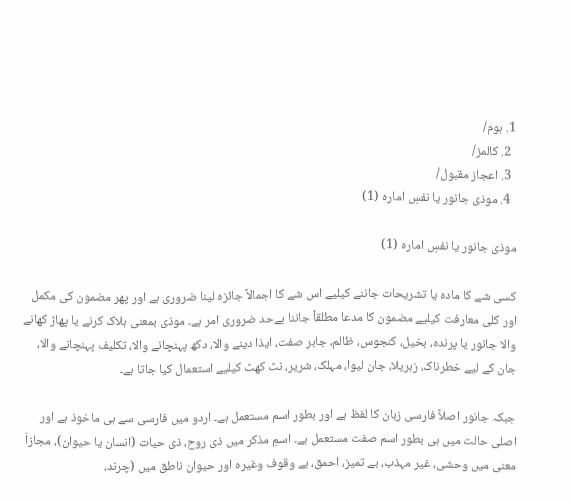1. ہوم/
  2. کالمز/
  3. اعجاز مقبول/
  4. موذی جانور یا نفسِ امارہ (1)

موذی جانور یا نفسِ امارہ (1)

کسی شے کا مادہ یا تشریحات جاننے کیلیے اس شے کا اجمالاً جائزہ لینا ضروری ہے اور پھر مضمون کی مکمل اور کلی معارفت کیلیے مضمون کا مدعا مطلقاً جاننا بےحد ضروری امر ہے۔ موذی بمعنی ہلاک کرنے یا پھاڑ کھانے والا جانور یا پرندہ، بخیل، کنجوس، ظالم، جابر صفت، ایذا دینے والا، دکھ پہنچانے والا، تکلیف پہنچانے والا، جان کے لیے خطرناک، زہریلا، جان لیوا، مہلک، شریر، نٹ کھٹ کیلیے استعمال کیا جاتا ہے۔

جبکہ جانور اصلاً فارسی زبان کا لفظ ہے اور بطور اسم مستعمل ہے۔ اردو میں فارسی سے ہی ماخوذ ہے اور اصلی حالت میں ہی بطور اسم صفت مستعمل ہے۔ اسمِ مذکر میں ذی روح، ذی حیات (انسان یا حیوان)، مجازاَ معنی میں وحشی، غیر مہذب، بے تمیز، احمق، بے وقوف وغیرہ اور حیوان ناطق میں (چرند،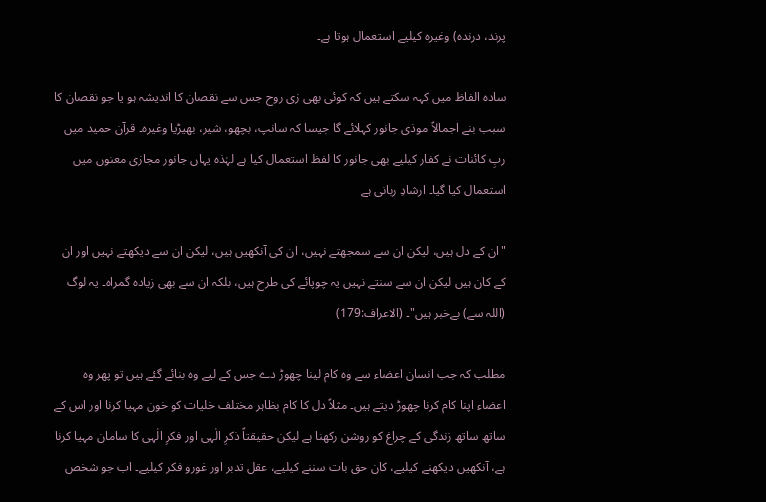پرند، درندہ) وغیرہ کیلیے استعمال ہوتا ہے۔

سادہ الفاظ میں کہہ سکتے ہیں کہ کوئی بھی زی روح جس سے نقصان کا اندیشہ ہو یا جو نقصان کا سبب بنے اجمالاً موذی جانور کہلائے گا جیسا کہ سانپ، بچھو، شیر، بھیڑیا وغیرہ۔ قرآن حمید میں ربِ کائنات نے کفار کیلیے بھی جانور کا لفظ استعمال کیا ہے لہٰذہ یہاں جانور مجازی معنوں میں استعمال کیا گیا۔ ارشادِ ربانی ہے

"ان کے دل ہیں، لیکن ان سے سمجھتے نہیں، ان کی آنکھیں ہیں، لیکن ان سے دیکھتے نہیں اور ان کے کان ہیں لیکن ان سے سنتے نہیں یہ چوپائے کی طرح ہیں، بلکہ ان سے بھی زیادہ گمراہ۔ یہ لوگ (اللہ سے) بےخبر ہیں"۔ (الاعراف:179)

مطلب کہ جب انسان اعضاء سے وہ کام لینا چھوڑ دے جس کے لیے وہ بنائے گئے ہیں تو پھر وہ اعضاء اپنا کام کرنا چھوڑ دیتے ہیں۔ مثلاً دل کا کام بظاہر مختلف خلیات کو خون مہیا کرنا اور اس کے ساتھ ساتھ زندگی کے چراغ کو روشن رکھنا ہے لیکن حقیقتاً ذکرِ الٰہی اور فکرِ الٰہی کا سامان مہیا کرنا ہے، آنکھیں دیکھنے کیلیے، کان حق بات سننے کیلیے، عقل تدبر اور غورو فکر کیلیے۔ اب جو شخص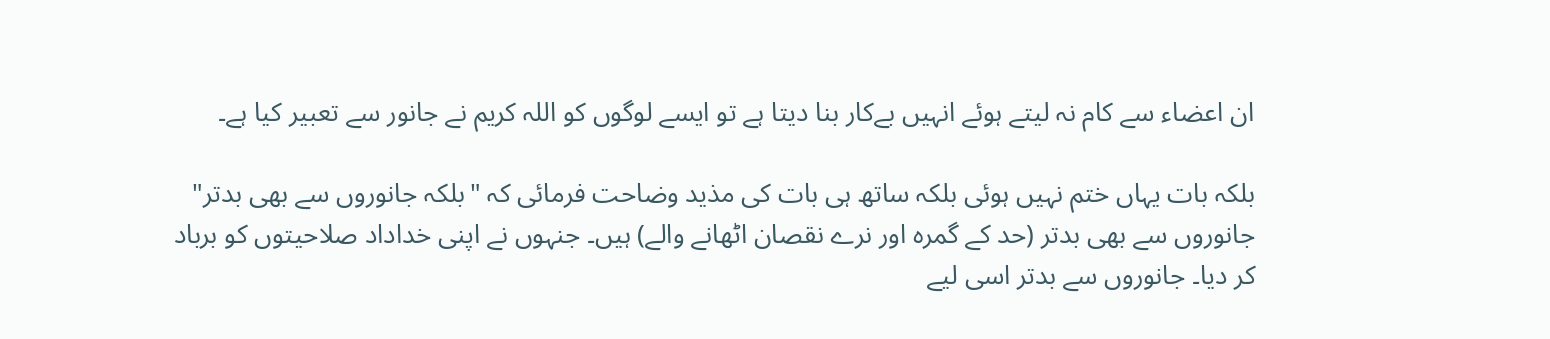ان اعضاء سے کام نہ لیتے ہوئے انہیں بےکار بنا دیتا ہے تو ایسے لوگوں کو اللہ کریم نے جانور سے تعبیر کیا ہے۔

بلکہ بات یہاں ختم نہیں ہوئی بلکہ ساتھ ہی بات کی مذید وضاحت فرمائی کہ "بلکہ جانوروں سے بھی بدتر" جانوروں سے بھی بدتر (حد کے گمرہ اور نرے نقصان اٹھانے والے) ہیں۔ جنہوں نے اپنی خداداد صلاحیتوں کو برباد کر دیا۔ جانوروں سے بدتر اسی لیے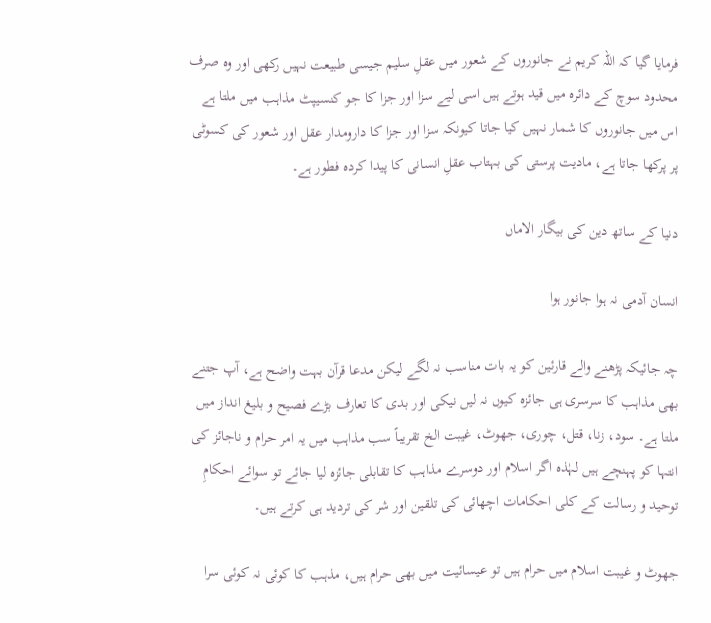فرمایا گیا کہ اللہ کریم نے جانوروں کے شعور میں عقلِ سلیم جیسی طبیعت نہیں رکھی اور وہ صرف محدود سوچ کے دائرہ میں قید ہوتے ہیں اسی لیے سزا اور جزا کا جو کنسیپٹ مذاہب میں ملتا ہے اس میں جانوروں کا شمار نہیں کیا جاتا کیونکہ سزا اور جزا کا دارومدار عقل اور شعور کی کسوٹی پر پرکھا جاتا ہے، مادیت پرستی کی بہتاب عقلِ انسانی کا پیدا کردہ فطور ہے۔

دنیا کے ساتھ دین کی بیگار الاماں

انسان آدمی نہ ہوا جانور ہوا

چہ جائیکہ پڑھنے والے قارئین کو یہ بات مناسب نہ لگے لیکن مدعا قرآن بہت واضح ہے، آپ جتنے بھی مذاہب کا سرسری ہی جائزہ کیوں نہ لیں نیکی اور بدی کا تعارف بڑے فصیح و بلیغ انداز میں ملتا ہے۔ سود، زنا، قتل، چوری، جھوٹ، غیبت الخ تقریباً سب مذاہب میں یہ امر حرام و ناجائز کی انتہا کو پہنچے ہیں لہٰذہ اگر اسلام اور دوسرے مذاہب کا تقابلی جائزہ لیا جائے تو سوائے احکامِ توحید و رسالت کے کلی احکامات اچھائی کی تلقین اور شر کی تردید ہی کرتے ہیں۔

جھوٹ و غیبت اسلام میں حرام ہیں تو عیسائیت میں بھی حرام ہیں، مذہب کا کوئی نہ کوئی سرا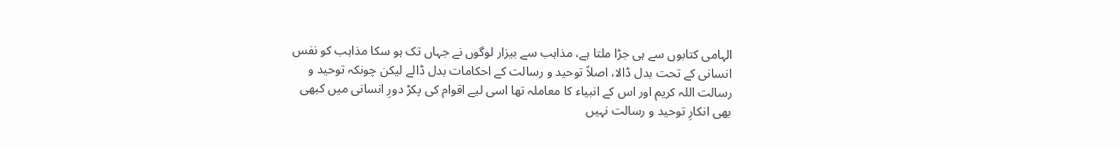الہامی کتابوں سے ہی جڑا ملتا ہے، مذاہب سے بیزار لوگوں نے جہاں تک ہو سکا مذاہب کو نفس انسانی کے تحت بدل ڈالا، اصلاً توحید و رسالت کے احکامات بدل ڈالے لیکن چونکہ توحید و رسالت اللہ کریم اور اس کے انبیاء کا معاملہ تھا اسی لیے اقوام کی پکڑ دورِ انسانی میں کبھی بھی انکارِ توحید و رسالت نہیں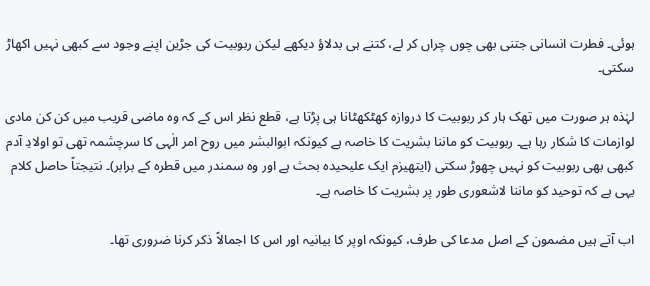ہوئی۔ فطرت انسانی جتنی بھی چوں چراں کر لے، کتنے ہی بدلاؤ دیکھے لیکن ربوبیت کی جڑین اپنے وجود سے کبھی نہیں اکھاڑ سکتی۔

لہٰذہ ہر صورت میں تھک ہار کر ربوبیت کا دروازہ کھٹکھٹانا ہی پڑتا ہے، قطع نظر اس کے کہ وہ ماضی قریب میں کن کن مادی لوازمات کا شکار رہا ہے۔ ربوبیت کو ماننا بشریت کا خاصہ ہے کیونکہ ابوالبشر میں روح امر الٰہی کا سرچشمہ تھی تو اولادِ آدم کبھی بھی ربوبیت کو نہیں چھوڑ سکتی (ایتھیزم ایک علیحیدہ بحث ہے اور وہ سمندر میں قطرہ کے برابر)۔ نتیجتاً حاصل کلام یہی ہے کہ توحید کو ماننا لاشعوری طور پر بشریت کا خاصہ ہے۔

اب آتے ہیں مضمون کے اصل مدعا کی طرف، کیونکہ اوپر کا بیانیہ اور اس کا اجمالاً ذکر کرنا ضروری تھا۔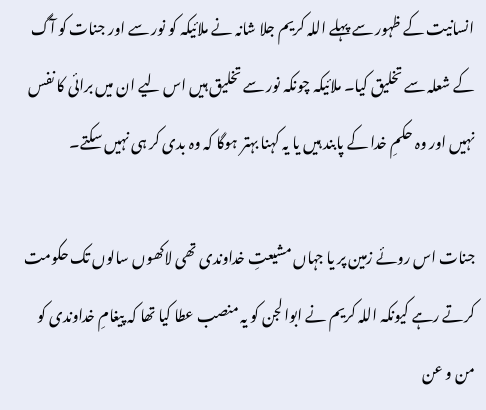انسانیت کے ظہور سے پہلے اللہ کریم جلا شانہ نے ملائیکہ کو نور سے اور جنات کو آگ کے شعلہ سے تخلیق کیا۔ ملائیکہ چونکہ نور سے تخلیق ہیں اس لیے ان میں برائی کا نفس نہیں اور وہ حکمِ خدا کے پابند ہیں یا یہ کہنا بہتر ہوگا کہ وہ بدی کر ہی نہیں سکتے۔

جنات اس روئے زمین پر یا جہاں مشیعتِ خداوندی تھی لاکھوں سالوں تک حکومت کرتے رہے کیونکہ اللہ کریم نے ابوالجن کو یہ منصب عطا کیا تھا کہ پیغامِ خداوندی کو من و عن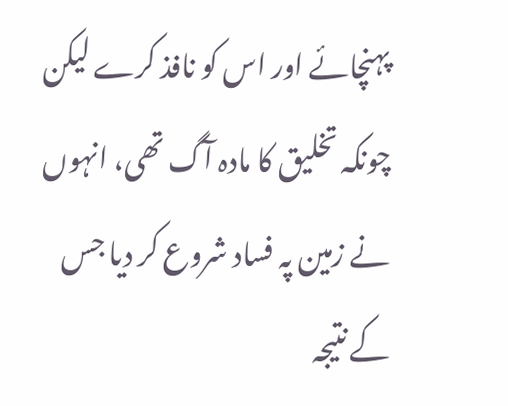پہنچائے اور اس کو نافذ کرے لیکن چونکہ تخلیق کا مادہ آگ تھی، انہوں نے زمین پہ فساد شروع کر دیا جس کے نتیجہ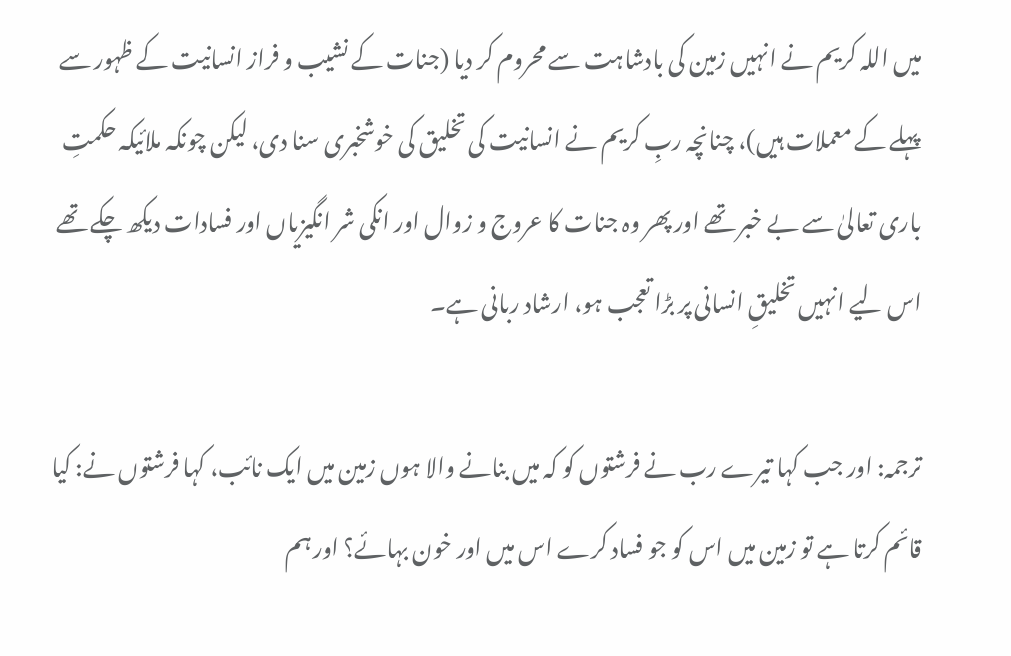میں اللہ کریم نے انہیں زمین کی بادشاہت سے محروم کر دیا (جنات کے نشیب و فراز انسانیت کے ظہور سے پہلے کے معملات ہیں)، چنانچہ ربِ کریم نے انسانیت کی تخلیق کی خوشخبری سنا دی، لیکن چونکہ ملائیکہ حکمتِ باری تعالیٰ سے بے خبر تھے اور پھر وہ جنات کا عروج و زوال اور انکی شر انگیزیاں اور فسادات دیکھ چکے تھے اس لیے انہیں تخلیقِ انسانی پر بڑا تعجب ہو، ارشاد ربانی ہے۔

ترجمہ: اور جب کہا تیرے رب نے فرشتوں کو کہ میں بنانے والا ہوں زمین میں ایک نائب، کہا فرشتوں نے: کیا قائم کرتا ہے تو زمین میں اس کو جو فساد کرے اس میں اور خون بہائے؟ اور ہم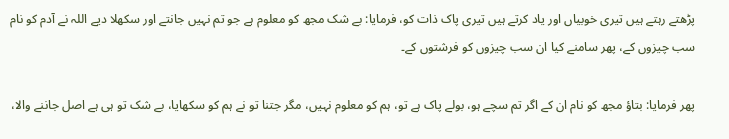پڑھتے رہتے ہیں تیری خوبیاں اور یاد کرتے ہیں تیری پاک ذات کو، فرمایا: بے شک مجھ کو معلوم ہے جو تم نہیں جانتے اور سکھلا دیے اللہ نے آدم کو نام سب چیزوں کے، پھر سامنے کیا ان سب چیزوں کو فرشتوں کے۔

پھر فرمایا: بتاؤ مجھ کو نام ان کے اگر تم سچے ہو، بولے پاک ہے تو، ہم کو معلوم نہیں، مگر جتنا تو نے ہم کو سکھایا، بے شک تو ہی ہے اصل جاننے والا،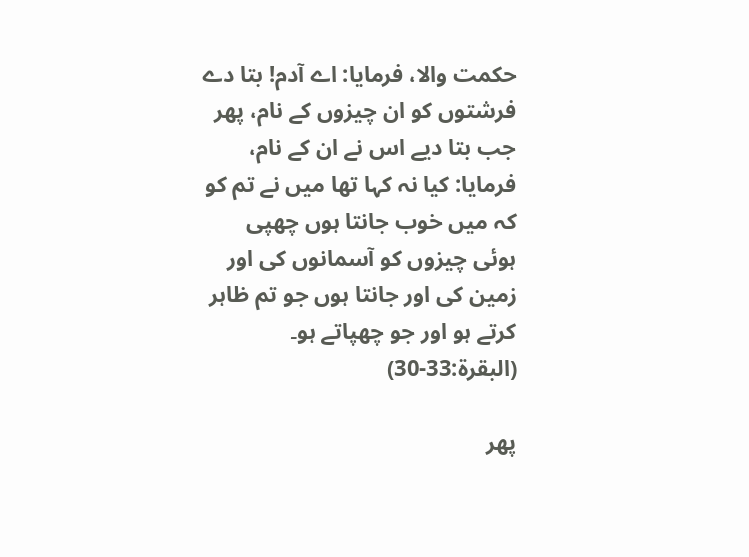حکمت والا، فرمایا: اے آدم! بتا دے فرشتوں کو ان چیزوں کے نام، پھر جب بتا دیے اس نے ان کے نام، فرمایا: کیا نہ کہا تھا میں نے تم کو کہ میں خوب جانتا ہوں چھپی ہوئی چیزوں کو آسمانوں کی اور زمین کی اور جانتا ہوں جو تم ظاہر کرتے ہو اور جو چھپاتے ہو۔ (البقرة:33-30)

پھر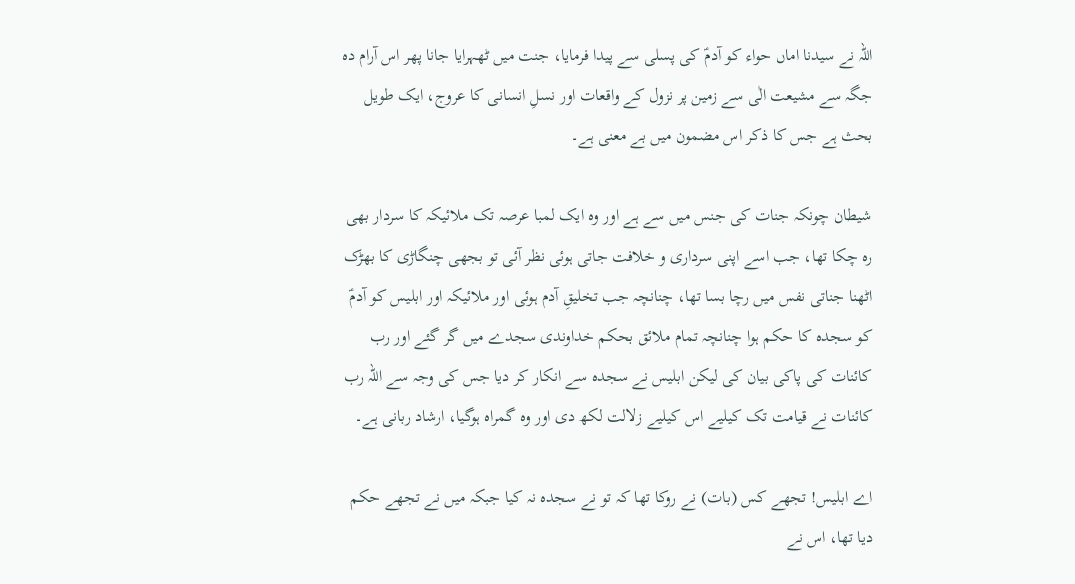اللہ نے سیدنا اماں حواء کو آدمؑ کی پسلی سے پیدا فرمایا، جنت میں ٹھہرایا جانا پھر اس آرام دہ جگہ سے مشیعت الٰی سے زمین پر نزول کے واقعات اور نسلِ انسانی کا عروج، ایک طویل بحث ہے جس کا ذکر اس مضمون میں بے معنی ہے۔

شیطان چونکہ جنات کی جنس میں سے ہے اور وہ ایک لمبا عرصہ تک ملائیکہ کا سردار بھی رہ چکا تھا، جب اسے اپنی سرداری و خلافت جاتی ہوئی نظر آئی تو بجھی چنگاڑی کا بھڑک اٹھنا جناتی نفس میں رچا بسا تھا، چنانچہ جب تخلیقِ آدم ہوئی اور ملائیکہ اور ابلیس کو آدمؑ کو سجدہ کا حکم ہوا چنانچہ تمام ملائق بحکم خداوندی سجدے میں گر گئے اور رب کائنات کی پاکی بیان کی لیکن ابلیس نے سجدہ سے انکار کر دیا جس کی وجہ سے اللہ رب کائنات نے قیامت تک کیلیے اس کیلیے زلالت لکھ دی اور وہ گمراہ ہوگیا، ارشاد ربانی ہے۔

اے ابلیس! تجھے کس (بات) نے روکا تھا کہ تو نے سجدہ نہ کیا جبکہ میں نے تجھے حکم دیا تھا، اس نے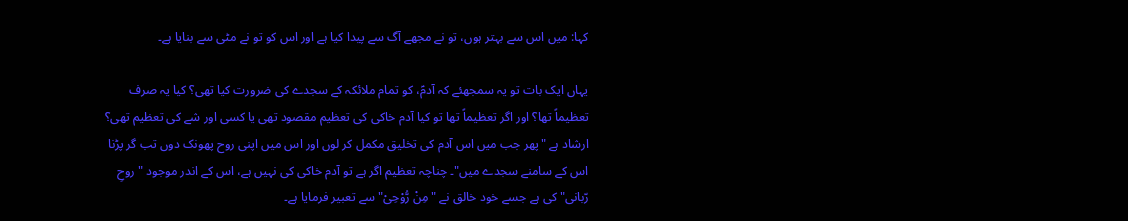کہا: میں اس سے بہتر ہوں، تو نے مجھے آگ سے پیدا کیا ہے اور اس کو تو نے مٹی سے بنایا ہے۔

یہاں ایک بات تو یہ سمجھئے کہ آدمؑ، کو تمام ملائکہ کے سجدے کی ضرورت کیا تھی؟ کیا یہ صرف تعظیماً تھا؟ اور اگر تعظیماً تھا تو کیا آدم خاکی کی تعظیم مقصود تھی یا کسی اور شے کی تعظیم تھی؟ ارشاد ہے "پھر جب میں اس آدم کی تخلیق مکمل کر لوں اور اس میں اپنی روح پھونک دوں تب گر پڑنا اس کے سامنے سجدے میں"۔ چناچہ تعظیم اگر ہے تو آدم خاکی کی نہیں ہے، اس کے اندر موجود "روحِ رّبانی" کی ہے جسے خود خالق نے "مِنْ رُّوْحِیْ" سے تعبیر فرمایا ہے۔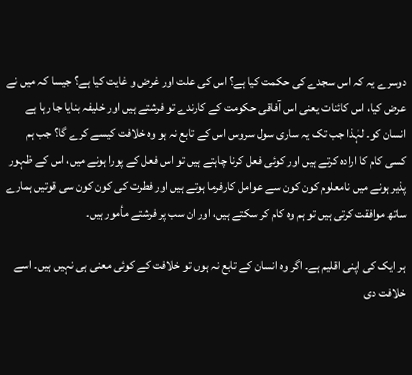دوسرے یہ کہ اس سجدے کی حکمت کیا ہے؟ اس کی علت اور غرض و غایت کیا ہے؟ جیسا کہ میں نے عرض کیا، اس کائنات یعنی اس آفاقی حکومت کے کارندے تو فرشتے ہیں اور خلیفہ بنایا جا رہا ہے انسان کو۔ لہٰذا جب تک یہ ساری سول سروس اس کے تابع نہ ہو وہ خلافت کیسے کرے گا؟ جب ہم کسی کام کا ارادہ کرتے ہیں اور کوئی فعل کرنا چاہتے ہیں تو اس فعل کے پورا ہونے میں، اس کے ظہور پذیر ہونے میں نامعلوم کون کون سے عوامل کارفرما ہوتے ہیں اور فطرت کی کون کون سی قوتیں ہمارے ساتھ موافقت کرتی ہیں تو ہم وہ کام کر سکتے ہیں، اور ان سب پر فرشتے مأمور ہیں۔

ہر ایک کی اپنی اقلیم ہے۔ اگر وہ انسان کے تابع نہ ہوں تو خلافت کے کوئی معنی ہی نہیں ہیں۔ اسے خلافت دی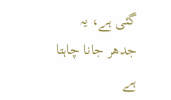گئی ہے، یہ جدھر جانا چاہتا ہے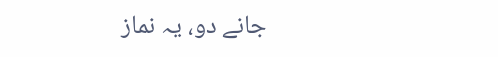جانے دو، یہ نماز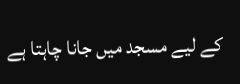کے لیے مسجد میں جانا چاہتا ہے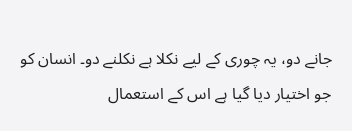جانے دو، یہ چوری کے لیے نکلا ہے نکلنے دو۔ انسان کو جو اختیار دیا گیا ہے اس کے استعمال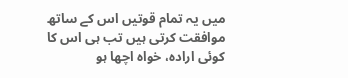میں یہ تمام قوتیں اس کے ساتھ موافقت کرتی ہیں تب ہی اس کا کوئی ارادہ، خواہ اچھا ہو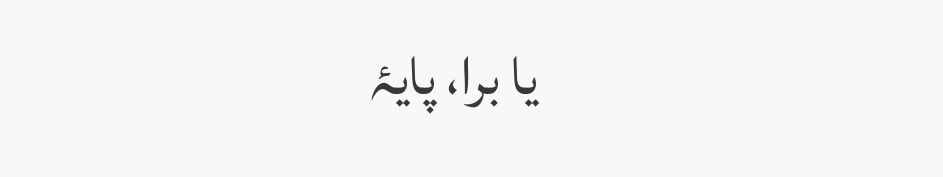یا برا، پایۂ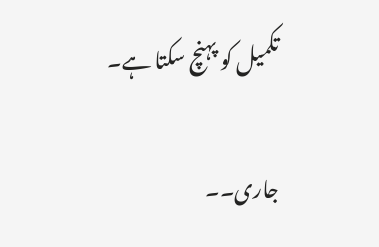تکمیل کو پہنچ سکتا ہے۔

جاری۔۔